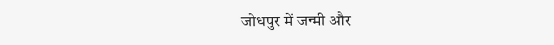जोधपुर में जन्मी और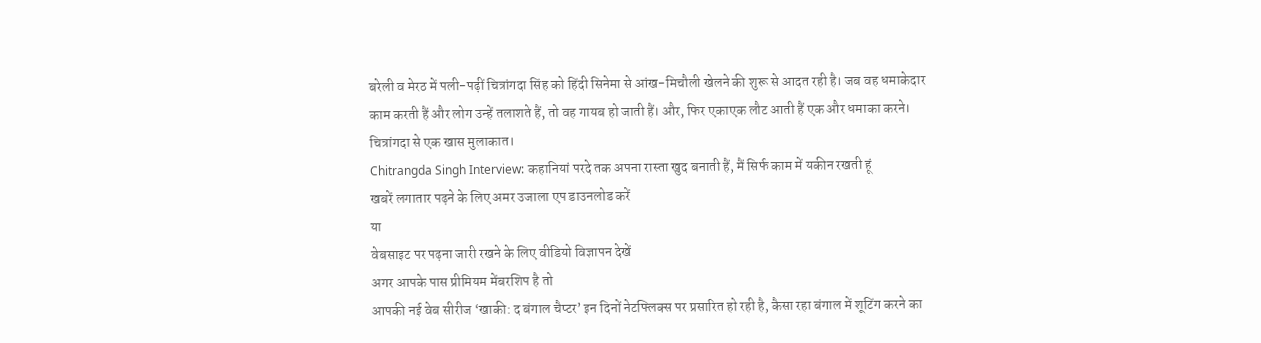बरेली व मेरठ में पली-पढ़ीं चित्रांगदा सिंह को हिंदी सिनेमा से आंख-मिचौली खेलने की शुरू से आदत रही है। जब वह धमाकेदार काम करती हैं और लोग उन्हें तलाशते हैं, तो वह गायब हो जाती हैं। और, फिर एकाएक लौट आती हैं एक और धमाका करने। चित्रांगदा से एक खास मुलाकात।
Chitrangda Singh Interview: कहानियां परदे तक अपना रास्ता खुद बनाती हैं, मैं सिर्फ काम में यकीन रखती हूं
खबरें लगातार पढ़ने के लिए अमर उजाला एप डाउनलोड करें
या
वेबसाइट पर पढ़ना जारी रखने के लिए वीडियो विज्ञापन देखें
अगर आपके पास प्रीमियम मेंबरशिप है तो
आपकी नई वेब सीरीज ‘खाकी: द बंगाल चैप्टर’ इन दिनों नेटफ्लिक्स पर प्रसारित हो रही है, कैसा रहा बंगाल में शूटिंग करने का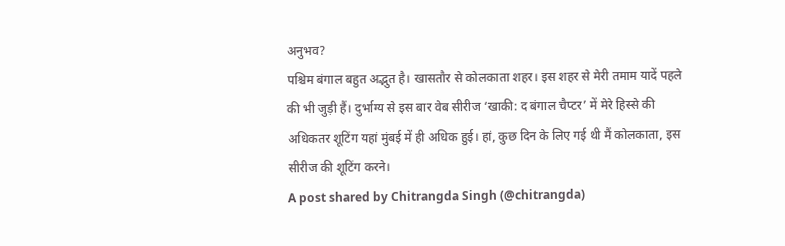अनुभव?
पश्चिम बंगाल बहुत अद्भुत है। खासतौर से कोलकाता शहर। इस शहर से मेरी तमाम यादें पहले की भी जुड़ी हैं। दुर्भाग्य से इस बार वेब सीरीज ‘खाकी: द बंगाल चैप्टर’ में मेरे हिस्से की अधिकतर शूटिंग यहां मुंबई में ही अधिक हुई। हां, कुछ दिन के लिए गई थी मैं कोलकाता, इस सीरीज की शूटिंग करने।
A post shared by Chitrangda Singh (@chitrangda)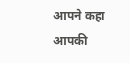आपने कहा आपकी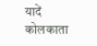यादें कोलकाता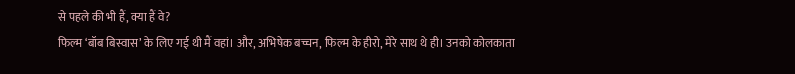से पहले की भी हैं, क्या हैं वे?
फिल्म ‘बॉब बिस्वास’ के लिए गई थी मैं वहां। और, अभिषेक बच्चन, फिल्म के हीरो, मेरे साथ थे ही। उनको कोलकाता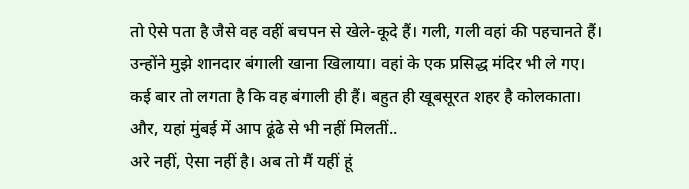तो ऐसे पता है जैसे वह वहीं बचपन से खेले-कूदे हैं। गली, गली वहां की पहचानते हैं। उन्होंने मुझे शानदार बंगाली खाना खिलाया। वहां के एक प्रसिद्ध मंदिर भी ले गए। कई बार तो लगता है कि वह बंगाली ही हैं। बहुत ही खूबसूरत शहर है कोलकाता।
और, यहां मुंबई में आप ढूंढे से भी नहीं मिलतीं..
अरे नहीं, ऐसा नहीं है। अब तो मैं यहीं हूं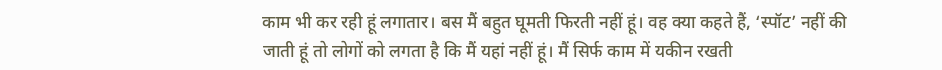काम भी कर रही हूं लगातार। बस मैं बहुत घूमती फिरती नहीं हूं। वह क्या कहते हैं, ‘स्पॉट’ नहीं की जाती हूं तो लोगों को लगता है कि मैं यहां नहीं हूं। मैं सिर्फ काम में यकीन रखती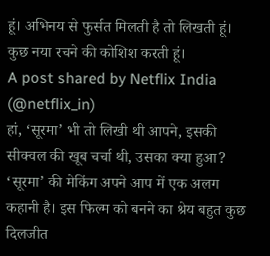हूं। अभिनय से फुर्सत मिलती है तो लिखती हूं। कुछ नया रचने की कोशिश करती हूं।
A post shared by Netflix India (@netflix_in)
हां, ‘सूरमा’ भी तो लिखी थी आपने, इसकी सीक्वल की खूब चर्चा थी, उसका क्या हुआ?
‘सूरमा’ की मेकिंग अपने आप में एक अलग कहानी है। इस फिल्म को बनने का श्रेय बहुत कुछ दिलजीत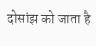दोसांझ को जाता है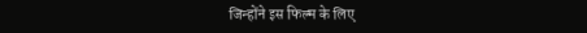जिन्होंने इस फिल्म के लिए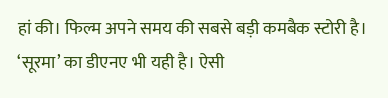हां की। फिल्म अपने समय की सबसे बड़ी कमबैक स्टोरी है। ‘सूरमा’ का डीएनए भी यही है। ऐसी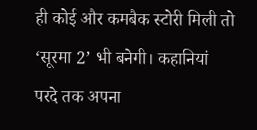ही कोई और कमबैक स्टोरी मिली तो ‘सूरमा 2’ भी बनेगी। कहानियां परदे तक अपना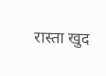रास्ता खुद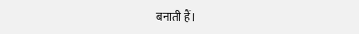बनाती हैं।